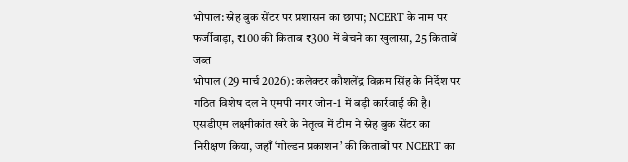भोपाल: स्नेह बुक सेंटर पर प्रशासन का छापा; NCERT के नाम पर फर्जीवाड़ा, ₹100 की किताब ₹300 में बेचने का खुलासा, 25 किताबें जब्त
भोपाल (29 मार्च 2026): कलेक्टर कौशलेंद्र विक्रम सिंह के निर्देश पर गठित विशेष दल ने एमपी नगर जोन-1 में बड़ी कार्रवाई की है। एसडीएम लक्ष्मीकांत खरे के नेतृत्व में टीम ने स्नेह बुक सेंटर का निरीक्षण किया, जहाँ ‘गोल्डन प्रकाशन’ की किताबों पर NCERT का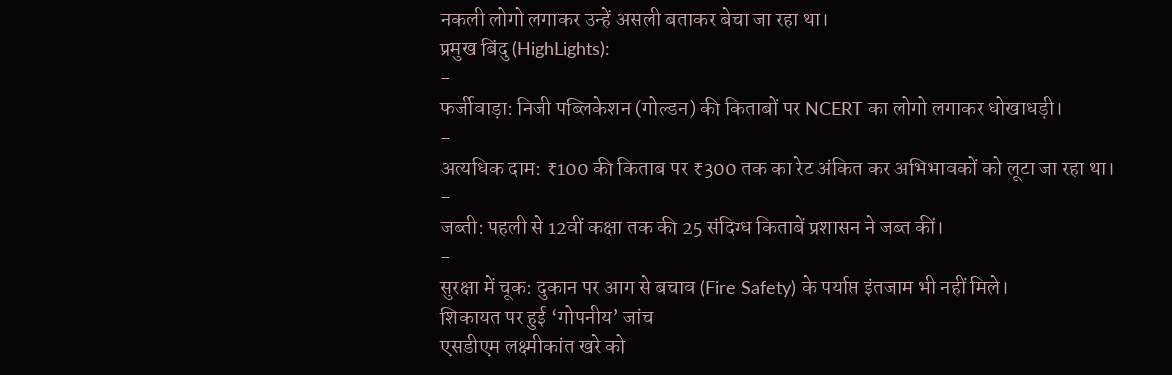नकली लोगो लगाकर उन्हें असली बताकर बेचा जा रहा था।
प्रमुख बिंदु (HighLights):
-
फर्जीवाड़ा: निजी पब्लिकेशन (गोल्डन) की किताबों पर NCERT का लोगो लगाकर धोखाधड़ी।
-
अत्यधिक दाम: ₹100 की किताब पर ₹300 तक का रेट अंकित कर अभिभावकों को लूटा जा रहा था।
-
जब्ती: पहली से 12वीं कक्षा तक की 25 संदिग्ध किताबें प्रशासन ने जब्त कीं।
-
सुरक्षा में चूक: दुकान पर आग से बचाव (Fire Safety) के पर्याप्त इंतजाम भी नहीं मिले।
शिकायत पर हुई ‘गोपनीय’ जांच
एसडीएम लक्ष्मीकांत खरे को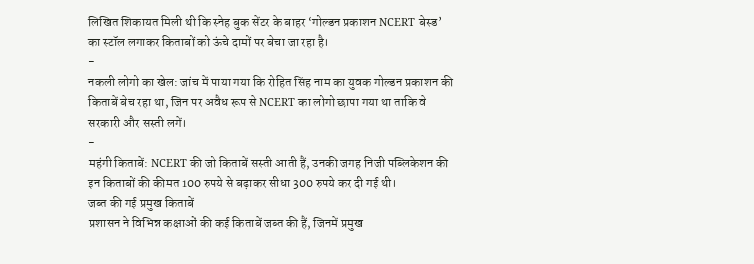लिखित शिकायत मिली थी कि स्नेह बुक सेंटर के बाहर ‘गोल्डन प्रकाशन NCERT बेस्ड’ का स्टॉल लगाकर किताबों को ऊंचे दामों पर बेचा जा रहा है।
-
नकली लोगो का खेल: जांच में पाया गया कि रोहित सिंह नाम का युवक गोल्डन प्रकाशन की किताबें बेच रहा था, जिन पर अवैध रूप से NCERT का लोगो छापा गया था ताकि वे सरकारी और सस्ती लगें।
-
महंगी किताबें: NCERT की जो किताबें सस्ती आती हैं, उनकी जगह निजी पब्लिकेशन की इन किताबों की कीमत 100 रुपये से बढ़ाकर सीधा 300 रुपये कर दी गई थी।
जब्त की गई प्रमुख किताबें
प्रशासन ने विभिन्न कक्षाओं की कई किताबें जब्त की हैं, जिनमें प्रमुख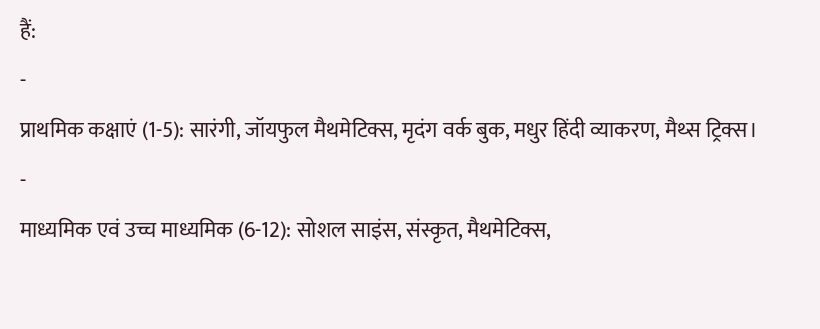हैं:
-
प्राथमिक कक्षाएं (1-5): सारंगी, जॉयफुल मैथमेटिक्स, मृदंग वर्क बुक, मधुर हिंदी व्याकरण, मैथ्स ट्रिक्स।
-
माध्यमिक एवं उच्च माध्यमिक (6-12): सोशल साइंस, संस्कृत, मैथमेटिक्स,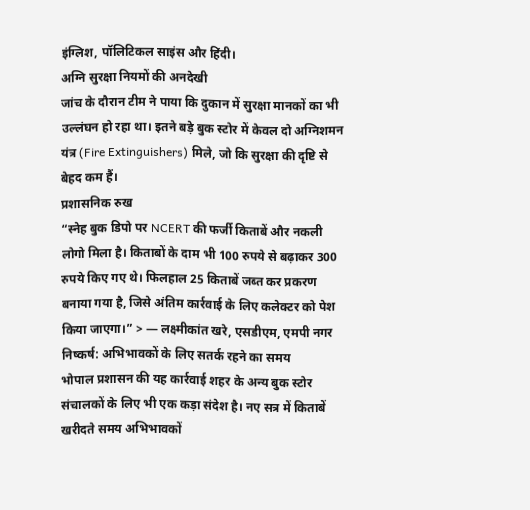इंग्लिश, पॉलिटिकल साइंस और हिंदी।
अग्नि सुरक्षा नियमों की अनदेखी
जांच के दौरान टीम ने पाया कि दुकान में सुरक्षा मानकों का भी उल्लंघन हो रहा था। इतने बड़े बुक स्टोर में केवल दो अग्निशमन यंत्र (Fire Extinguishers) मिले, जो कि सुरक्षा की दृष्टि से बेहद कम हैं।
प्रशासनिक रुख
“स्नेह बुक डिपो पर NCERT की फर्जी किताबें और नकली लोगो मिला है। किताबों के दाम भी 100 रुपये से बढ़ाकर 300 रुपये किए गए थे। फिलहाल 25 किताबें जब्त कर प्रकरण बनाया गया है, जिसे अंतिम कार्रवाई के लिए कलेक्टर को पेश किया जाएगा।” > — लक्ष्मीकांत खरे, एसडीएम, एमपी नगर
निष्कर्ष: अभिभावकों के लिए सतर्क रहने का समय
भोपाल प्रशासन की यह कार्रवाई शहर के अन्य बुक स्टोर संचालकों के लिए भी एक कड़ा संदेश है। नए सत्र में किताबें खरीदते समय अभिभावकों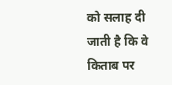को सलाह दी जाती है कि वे किताब पर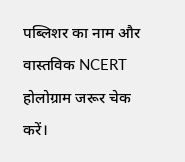पब्लिशर का नाम और वास्तविक NCERT होलोग्राम जरूर चेक करें।